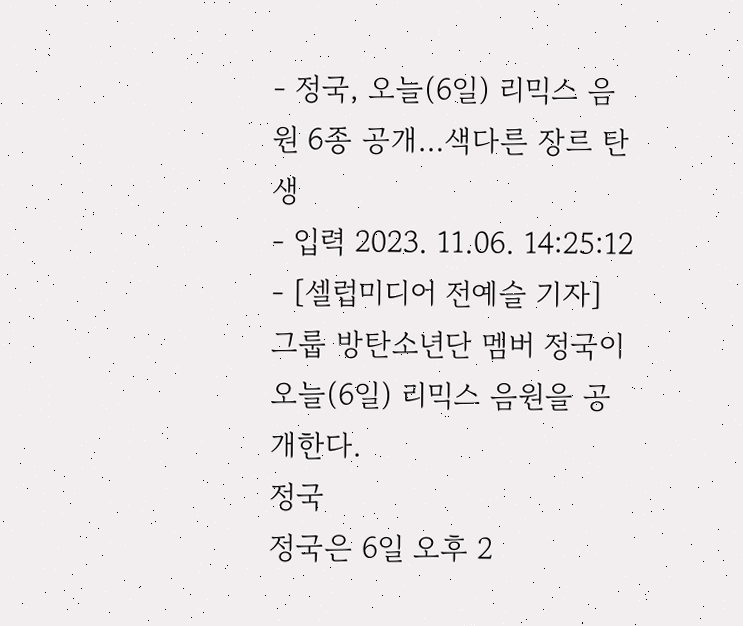- 정국, 오늘(6일) 리믹스 음원 6종 공개…색다른 장르 탄생
- 입력 2023. 11.06. 14:25:12
- [셀럽미디어 전예슬 기자] 그룹 방탄소년단 멤버 정국이 오늘(6일) 리믹스 음원을 공개한다.
정국
정국은 6일 오후 2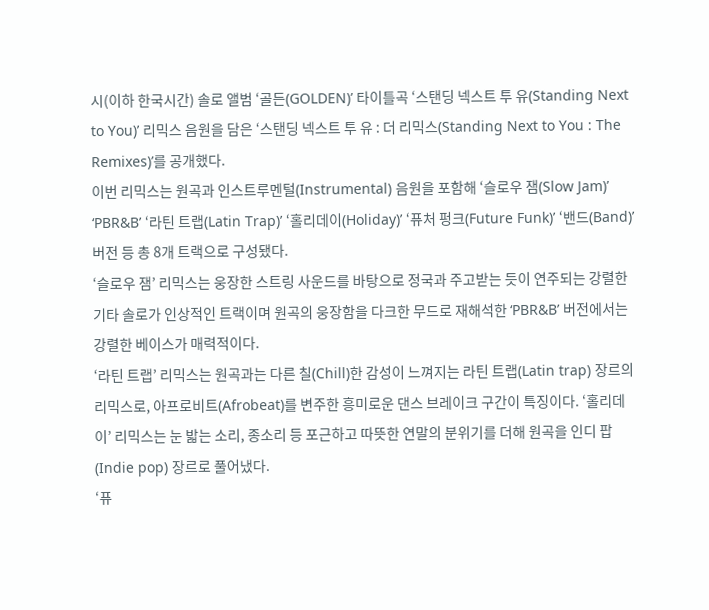시(이하 한국시간) 솔로 앨범 ‘골든(GOLDEN)’ 타이틀곡 ‘스탠딩 넥스트 투 유(Standing Next to You)’ 리믹스 음원을 담은 ‘스탠딩 넥스트 투 유 : 더 리믹스(Standing Next to You : The Remixes)’를 공개했다.
이번 리믹스는 원곡과 인스트루멘털(Instrumental) 음원을 포함해 ‘슬로우 잼(Slow Jam)’ ‘PBR&B’ ‘라틴 트랩(Latin Trap)’ ‘홀리데이(Holiday)’ ‘퓨처 펑크(Future Funk)’ ‘밴드(Band)’ 버전 등 총 8개 트랙으로 구성됐다.
‘슬로우 잼’ 리믹스는 웅장한 스트링 사운드를 바탕으로 정국과 주고받는 듯이 연주되는 강렬한 기타 솔로가 인상적인 트랙이며 원곡의 웅장함을 다크한 무드로 재해석한 ‘PBR&B’ 버전에서는 강렬한 베이스가 매력적이다.
‘라틴 트랩’ 리믹스는 원곡과는 다른 칠(Chill)한 감성이 느껴지는 라틴 트랩(Latin trap) 장르의 리믹스로, 아프로비트(Afrobeat)를 변주한 흥미로운 댄스 브레이크 구간이 특징이다. ‘홀리데이’ 리믹스는 눈 밟는 소리, 종소리 등 포근하고 따뜻한 연말의 분위기를 더해 원곡을 인디 팝(Indie pop) 장르로 풀어냈다.
‘퓨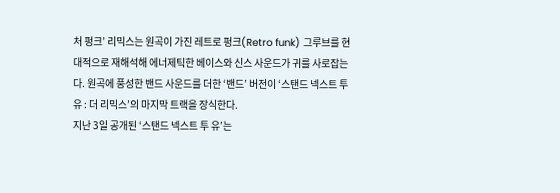처 펑크’ 리믹스는 원곡이 가진 레트로 펑크(Retro funk) 그루브를 현대적으로 재해석해 에너제틱한 베이스와 신스 사운드가 귀를 사로잡는다. 원곡에 풍성한 밴드 사운드를 더한 ‘밴드’ 버전이 ‘스탠드 넥스트 투 유 : 더 리믹스’의 마지막 트랙을 장식한다.
지난 3일 공개된 ‘스탠드 넥스트 투 유’는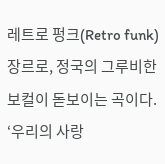레트로 펑크(Retro funk) 장르로, 정국의 그루비한 보컬이 돋보이는 곡이다. ‘우리의 사랑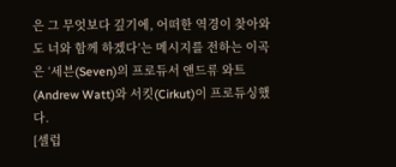은 그 무엇보다 깊기에, 어떠한 역경이 찾아와도 너와 함께 하겠다’는 메시지를 전하는 이곡은 ‘세븐(Seven)의 프로듀서 앤드류 와트(Andrew Watt)와 서킷(Cirkut)이 프로듀싱했다.
[셀럽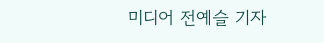미디어 전예슬 기자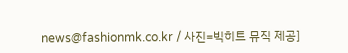news@fashionmk.co.kr / 사진=빅히트 뮤직 제공]